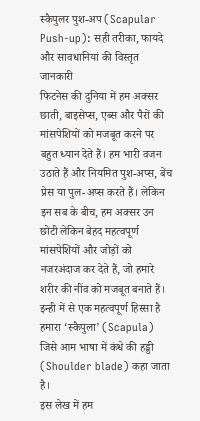स्कैपुलर पुश-अप (Scapular Push-up): सही तरीका, फायदे और सावधानियां की विस्तृत जानकारी
फिटनेस की दुनिया में हम अक्सर छाती, बाइसेप्स, एब्स और पैरों की मांसपेशियों को मजबूत करने पर बहुत ध्यान देते हैं। हम भारी वजन उठाते हैं और नियमित पुश-अप्स, बेंच प्रेस या पुल-अप्स करते हैं। लेकिन इन सब के बीच, हम अक्सर उन छोटी लेकिन बेहद महत्वपूर्ण मांसपेशियों और जोड़ों को नजरअंदाज कर देते हैं, जो हमारे शरीर की नींव को मजबूत बनाते हैं। इन्ही में से एक महत्वपूर्ण हिस्सा है हमारा ‘स्कैपुला’ (Scapula) जिसे आम भाषा में कंधे की हड्डी (Shoulder blade) कहा जाता है।
इस लेख में हम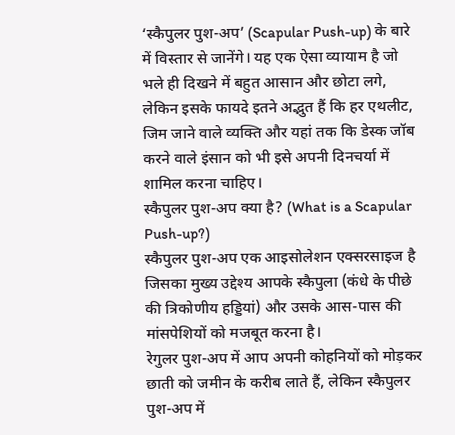‘स्कैपुलर पुश-अप’ (Scapular Push-up) के बारे में विस्तार से जानेंगे। यह एक ऐसा व्यायाम है जो भले ही दिखने में बहुत आसान और छोटा लगे, लेकिन इसके फायदे इतने अद्भुत हैं कि हर एथलीट, जिम जाने वाले व्यक्ति और यहां तक कि डेस्क जॉब करने वाले इंसान को भी इसे अपनी दिनचर्या में शामिल करना चाहिए।
स्कैपुलर पुश-अप क्या है? (What is a Scapular Push-up?)
स्कैपुलर पुश-अप एक आइसोलेशन एक्सरसाइज है जिसका मुख्य उद्देश्य आपके स्कैपुला (कंधे के पीछे की त्रिकोणीय हड्डियां) और उसके आस-पास की मांसपेशियों को मजबूत करना है।
रेगुलर पुश-अप में आप अपनी कोहनियों को मोड़कर छाती को जमीन के करीब लाते हैं, लेकिन स्कैपुलर पुश-अप में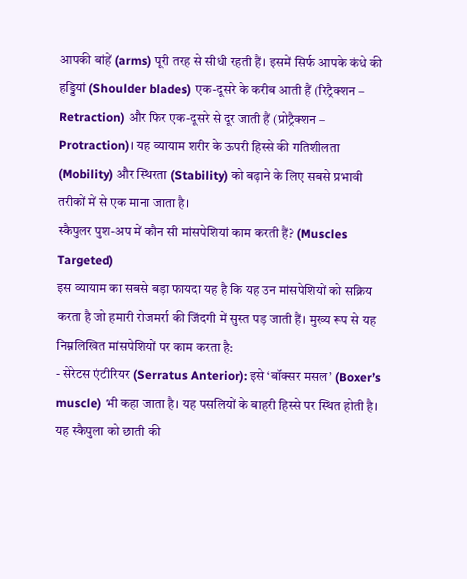आपकी बांहें (arms) पूरी तरह से सीधी रहती हैं। इसमें सिर्फ आपके कंधे की हड्डियां (Shoulder blades) एक-दूसरे के करीब आती हैं (रिट्रैक्शन – Retraction) और फिर एक-दूसरे से दूर जाती हैं (प्रोट्रैक्शन – Protraction)। यह व्यायाम शरीर के ऊपरी हिस्से की गतिशीलता (Mobility) और स्थिरता (Stability) को बढ़ाने के लिए सबसे प्रभावी तरीकों में से एक माना जाता है।
स्कैपुलर पुश-अप में कौन सी मांसपेशियां काम करती हैं? (Muscles Targeted)
इस व्यायाम का सबसे बड़ा फायदा यह है कि यह उन मांसपेशियों को सक्रिय करता है जो हमारी रोजमर्रा की जिंदगी में सुस्त पड़ जाती हैं। मुख्य रूप से यह निम्नलिखित मांसपेशियों पर काम करता है:
- सेरेटस एंटीरियर (Serratus Anterior): इसे ‘बॉक्सर मसल’ (Boxer’s muscle) भी कहा जाता है। यह पसलियों के बाहरी हिस्से पर स्थित होती है। यह स्कैपुला को छाती की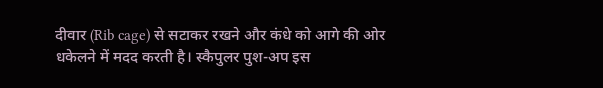दीवार (Rib cage) से सटाकर रखने और कंधे को आगे की ओर धकेलने में मदद करती है। स्कैपुलर पुश-अप इस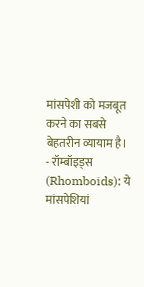मांसपेशी को मजबूत करने का सबसे बेहतरीन व्यायाम है।
- रॉम्बॉइड्स (Rhomboids): ये मांसपेशियां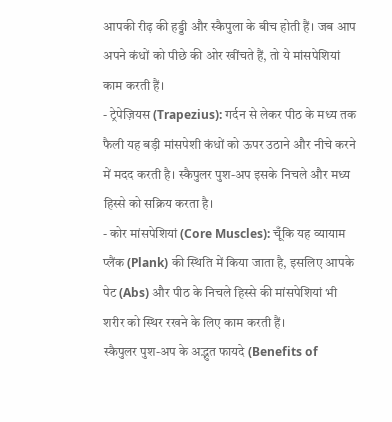आपकी रीढ़ की हड्डी और स्कैपुला के बीच होती हैं। जब आप अपने कंधों को पीछे की ओर खींचते हैं, तो ये मांसपेशियां काम करती हैं।
- ट्रेपेज़ियस (Trapezius): गर्दन से लेकर पीठ के मध्य तक फैली यह बड़ी मांसपेशी कंधों को ऊपर उठाने और नीचे करने में मदद करती है। स्कैपुलर पुश-अप इसके निचले और मध्य हिस्से को सक्रिय करता है।
- कोर मांसपेशियां (Core Muscles): चूँकि यह व्यायाम प्लैंक (Plank) की स्थिति में किया जाता है, इसलिए आपके पेट (Abs) और पीठ के निचले हिस्से की मांसपेशियां भी शरीर को स्थिर रखने के लिए काम करती हैं।
स्कैपुलर पुश-अप के अद्भुत फायदे (Benefits of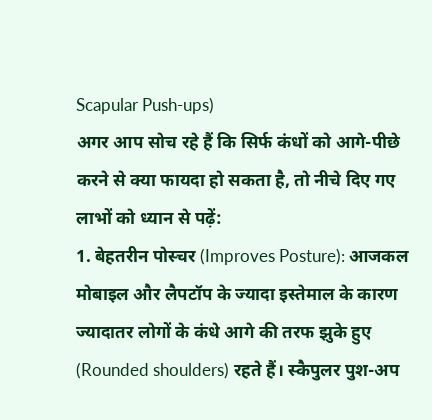Scapular Push-ups)
अगर आप सोच रहे हैं कि सिर्फ कंधों को आगे-पीछे करने से क्या फायदा हो सकता है, तो नीचे दिए गए लाभों को ध्यान से पढ़ें:
1. बेहतरीन पोस्चर (Improves Posture): आजकल मोबाइल और लैपटॉप के ज्यादा इस्तेमाल के कारण ज्यादातर लोगों के कंधे आगे की तरफ झुके हुए (Rounded shoulders) रहते हैं। स्कैपुलर पुश-अप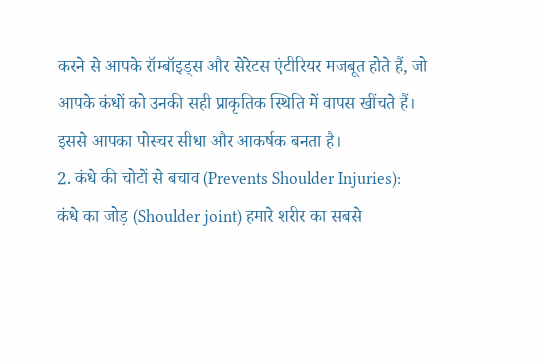करने से आपके रॉम्बॉइड्स और सेरेटस एंटीरियर मजबूत होते हैं, जो आपके कंधों को उनकी सही प्राकृतिक स्थिति में वापस खींचते हैं। इससे आपका पोस्चर सीधा और आकर्षक बनता है।
2. कंधे की चोटों से बचाव (Prevents Shoulder Injuries): कंधे का जोड़ (Shoulder joint) हमारे शरीर का सबसे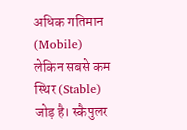अधिक गतिमान (Mobile) लेकिन सबसे कम स्थिर (Stable) जोड़ है। स्कैपुलर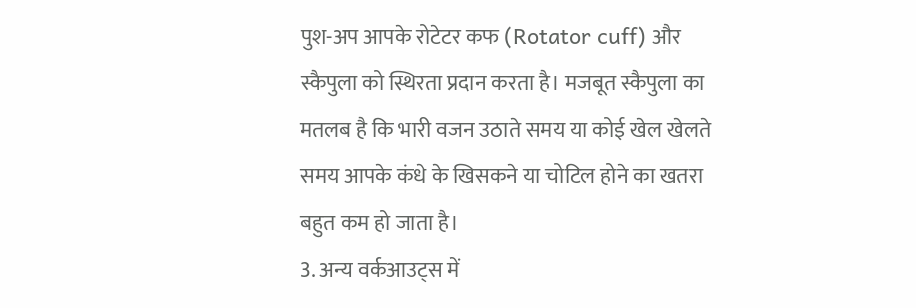पुश-अप आपके रोटेटर कफ (Rotator cuff) और स्कैपुला को स्थिरता प्रदान करता है। मजबूत स्कैपुला का मतलब है कि भारी वजन उठाते समय या कोई खेल खेलते समय आपके कंधे के खिसकने या चोटिल होने का खतरा बहुत कम हो जाता है।
3. अन्य वर्कआउट्स में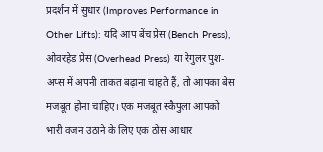प्रदर्शन में सुधार (Improves Performance in Other Lifts): यदि आप बेंच प्रेस (Bench Press), ओवरहेड प्रेस (Overhead Press) या रेगुलर पुश-अप्स में अपनी ताकत बढ़ाना चाहते हैं, तो आपका बेस मजबूत होना चाहिए। एक मजबूत स्कैपुला आपको भारी वजन उठाने के लिए एक ठोस आधार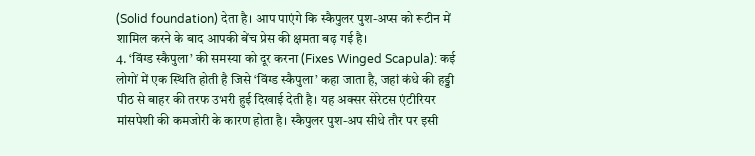(Solid foundation) देता है। आप पाएंगे कि स्कैपुलर पुश-अप्स को रूटीन में शामिल करने के बाद आपकी बेंच प्रेस की क्षमता बढ़ गई है।
4. ‘विंग्ड स्कैपुला’ की समस्या को दूर करना (Fixes Winged Scapula): कई लोगों में एक स्थिति होती है जिसे ‘विंग्ड स्कैपुला’ कहा जाता है, जहां कंधे की हड्डी पीठ से बाहर की तरफ उभरी हुई दिखाई देती है। यह अक्सर सेरेटस एंटीरियर मांसपेशी की कमजोरी के कारण होता है। स्कैपुलर पुश-अप सीधे तौर पर इसी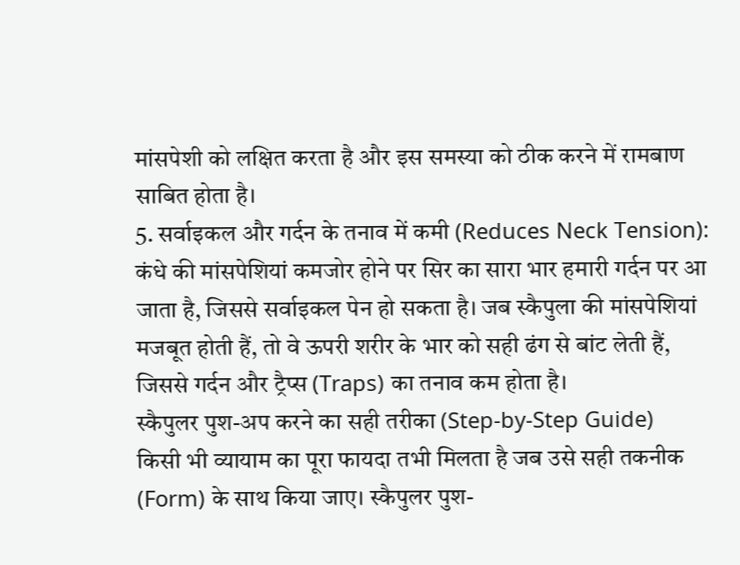मांसपेशी को लक्षित करता है और इस समस्या को ठीक करने में रामबाण साबित होता है।
5. सर्वाइकल और गर्दन के तनाव में कमी (Reduces Neck Tension): कंधे की मांसपेशियां कमजोर होने पर सिर का सारा भार हमारी गर्दन पर आ जाता है, जिससे सर्वाइकल पेन हो सकता है। जब स्कैपुला की मांसपेशियां मजबूत होती हैं, तो वे ऊपरी शरीर के भार को सही ढंग से बांट लेती हैं, जिससे गर्दन और ट्रैप्स (Traps) का तनाव कम होता है।
स्कैपुलर पुश-अप करने का सही तरीका (Step-by-Step Guide)
किसी भी व्यायाम का पूरा फायदा तभी मिलता है जब उसे सही तकनीक (Form) के साथ किया जाए। स्कैपुलर पुश-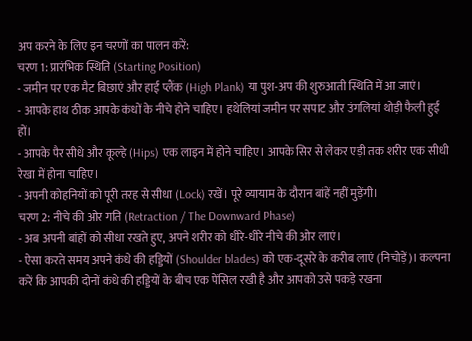अप करने के लिए इन चरणों का पालन करें:
चरण 1: प्रारंभिक स्थिति (Starting Position)
- जमीन पर एक मैट बिछाएं और हाई प्लैंक (High Plank) या पुश-अप की शुरुआती स्थिति में आ जाएं।
- आपके हाथ ठीक आपके कंधों के नीचे होने चाहिए। हथेलियां जमीन पर सपाट और उंगलियां थोड़ी फैली हुई हों।
- आपके पैर सीधे और कूल्हे (Hips) एक लाइन में होने चाहिए। आपके सिर से लेकर एड़ी तक शरीर एक सीधी रेखा में होना चाहिए।
- अपनी कोहनियों को पूरी तरह से सीधा (Lock) रखें। पूरे व्यायाम के दौरान बांहें नहीं मुड़ेंगी।
चरण 2: नीचे की ओर गति (Retraction / The Downward Phase)
- अब अपनी बांहों को सीधा रखते हुए, अपने शरीर को धीरे-धीरे नीचे की ओर लाएं।
- ऐसा करते समय अपने कंधे की हड्डियों (Shoulder blades) को एक-दूसरे के करीब लाएं (निचोड़ें)। कल्पना करें कि आपकी दोनों कंधे की हड्डियों के बीच एक पेंसिल रखी है और आपको उसे पकड़े रखना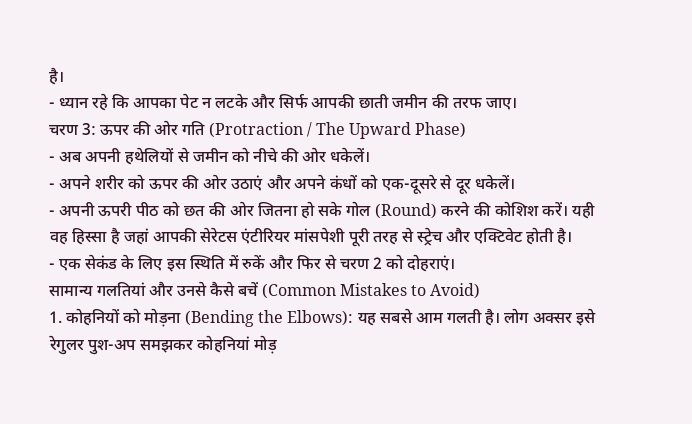है।
- ध्यान रहे कि आपका पेट न लटके और सिर्फ आपकी छाती जमीन की तरफ जाए।
चरण 3: ऊपर की ओर गति (Protraction / The Upward Phase)
- अब अपनी हथेलियों से जमीन को नीचे की ओर धकेलें।
- अपने शरीर को ऊपर की ओर उठाएं और अपने कंधों को एक-दूसरे से दूर धकेलें।
- अपनी ऊपरी पीठ को छत की ओर जितना हो सके गोल (Round) करने की कोशिश करें। यही वह हिस्सा है जहां आपकी सेरेटस एंटीरियर मांसपेशी पूरी तरह से स्ट्रेच और एक्टिवेट होती है।
- एक सेकंड के लिए इस स्थिति में रुकें और फिर से चरण 2 को दोहराएं।
सामान्य गलतियां और उनसे कैसे बचें (Common Mistakes to Avoid)
1. कोहनियों को मोड़ना (Bending the Elbows): यह सबसे आम गलती है। लोग अक्सर इसे रेगुलर पुश-अप समझकर कोहनियां मोड़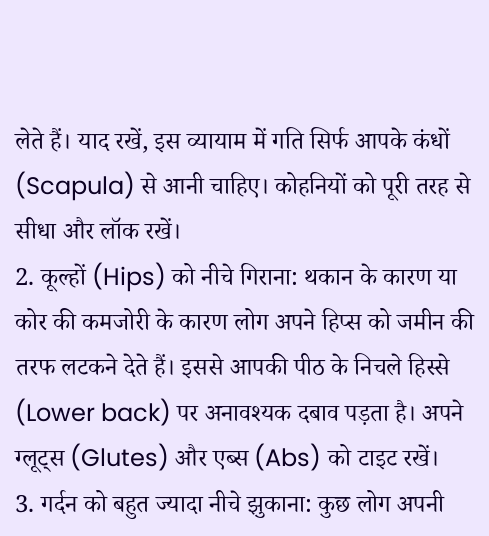लेते हैं। याद रखें, इस व्यायाम में गति सिर्फ आपके कंधों (Scapula) से आनी चाहिए। कोहनियों को पूरी तरह से सीधा और लॉक रखें।
2. कूल्हों (Hips) को नीचे गिराना: थकान के कारण या कोर की कमजोरी के कारण लोग अपने हिप्स को जमीन की तरफ लटकने देते हैं। इससे आपकी पीठ के निचले हिस्से (Lower back) पर अनावश्यक दबाव पड़ता है। अपने ग्लूट्स (Glutes) और एब्स (Abs) को टाइट रखें।
3. गर्दन को बहुत ज्यादा नीचे झुकाना: कुछ लोग अपनी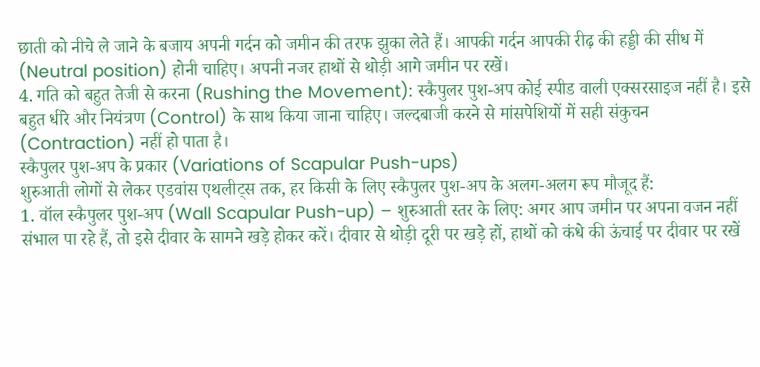छाती को नीचे ले जाने के बजाय अपनी गर्दन को जमीन की तरफ झुका लेते हैं। आपकी गर्दन आपकी रीढ़ की हड्डी की सीध में (Neutral position) होनी चाहिए। अपनी नजर हाथों से थोड़ी आगे जमीन पर रखें।
4. गति को बहुत तेजी से करना (Rushing the Movement): स्कैपुलर पुश-अप कोई स्पीड वाली एक्सरसाइज नहीं है। इसे बहुत धीरे और नियंत्रण (Control) के साथ किया जाना चाहिए। जल्दबाजी करने से मांसपेशियों में सही संकुचन (Contraction) नहीं हो पाता है।
स्कैपुलर पुश-अप के प्रकार (Variations of Scapular Push-ups)
शुरुआती लोगों से लेकर एडवांस एथलीट्स तक, हर किसी के लिए स्कैपुलर पुश-अप के अलग-अलग रूप मौजूद हैं:
1. वॉल स्कैपुलर पुश-अप (Wall Scapular Push-up) – शुरुआती स्तर के लिए: अगर आप जमीन पर अपना वजन नहीं संभाल पा रहे हैं, तो इसे दीवार के सामने खड़े होकर करें। दीवार से थोड़ी दूरी पर खड़े हों, हाथों को कंधे की ऊंचाई पर दीवार पर रखें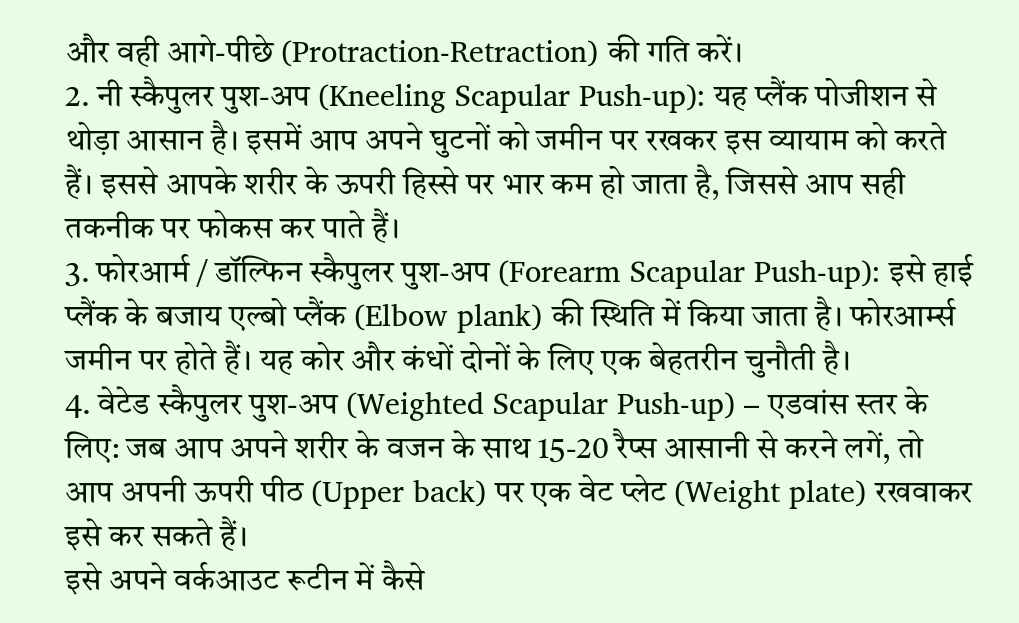और वही आगे-पीछे (Protraction-Retraction) की गति करें।
2. नी स्कैपुलर पुश-अप (Kneeling Scapular Push-up): यह प्लैंक पोजीशन से थोड़ा आसान है। इसमें आप अपने घुटनों को जमीन पर रखकर इस व्यायाम को करते हैं। इससे आपके शरीर के ऊपरी हिस्से पर भार कम हो जाता है, जिससे आप सही तकनीक पर फोकस कर पाते हैं।
3. फोरआर्म / डॉल्फिन स्कैपुलर पुश-अप (Forearm Scapular Push-up): इसे हाई प्लैंक के बजाय एल्बो प्लैंक (Elbow plank) की स्थिति में किया जाता है। फोरआर्म्स जमीन पर होते हैं। यह कोर और कंधों दोनों के लिए एक बेहतरीन चुनौती है।
4. वेटेड स्कैपुलर पुश-अप (Weighted Scapular Push-up) – एडवांस स्तर के लिए: जब आप अपने शरीर के वजन के साथ 15-20 रैप्स आसानी से करने लगें, तो आप अपनी ऊपरी पीठ (Upper back) पर एक वेट प्लेट (Weight plate) रखवाकर इसे कर सकते हैं।
इसे अपने वर्कआउट रूटीन में कैसे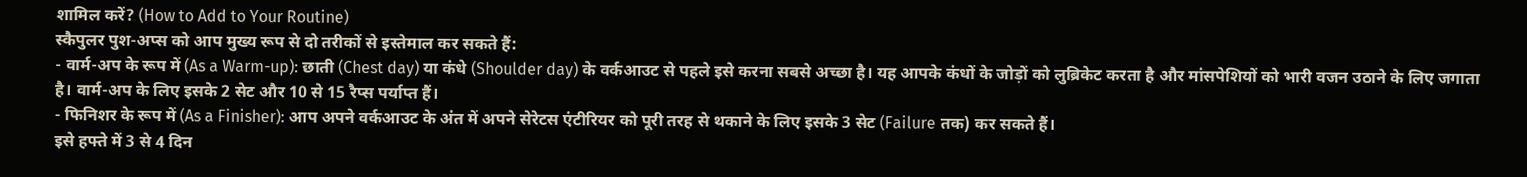शामिल करें? (How to Add to Your Routine)
स्कैपुलर पुश-अप्स को आप मुख्य रूप से दो तरीकों से इस्तेमाल कर सकते हैं:
- वार्म-अप के रूप में (As a Warm-up): छाती (Chest day) या कंधे (Shoulder day) के वर्कआउट से पहले इसे करना सबसे अच्छा है। यह आपके कंधों के जोड़ों को लुब्रिकेट करता है और मांसपेशियों को भारी वजन उठाने के लिए जगाता है। वार्म-अप के लिए इसके 2 सेट और 10 से 15 रैप्स पर्याप्त हैं।
- फिनिशर के रूप में (As a Finisher): आप अपने वर्कआउट के अंत में अपने सेरेटस एंटीरियर को पूरी तरह से थकाने के लिए इसके 3 सेट (Failure तक) कर सकते हैं।
इसे हफ्ते में 3 से 4 दिन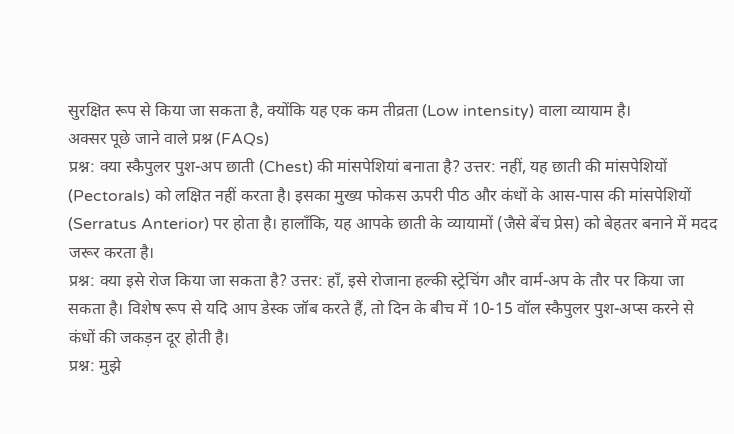सुरक्षित रूप से किया जा सकता है, क्योंकि यह एक कम तीव्रता (Low intensity) वाला व्यायाम है।
अक्सर पूछे जाने वाले प्रश्न (FAQs)
प्रश्न: क्या स्कैपुलर पुश-अप छाती (Chest) की मांसपेशियां बनाता है? उत्तर: नहीं, यह छाती की मांसपेशियों (Pectorals) को लक्षित नहीं करता है। इसका मुख्य फोकस ऊपरी पीठ और कंधों के आस-पास की मांसपेशियों (Serratus Anterior) पर होता है। हालाँकि, यह आपके छाती के व्यायामों (जैसे बेंच प्रेस) को बेहतर बनाने में मदद जरूर करता है।
प्रश्न: क्या इसे रोज किया जा सकता है? उत्तर: हाँ, इसे रोजाना हल्की स्ट्रेचिंग और वार्म-अप के तौर पर किया जा सकता है। विशेष रूप से यदि आप डेस्क जॉब करते हैं, तो दिन के बीच में 10-15 वॉल स्कैपुलर पुश-अप्स करने से कंधों की जकड़न दूर होती है।
प्रश्न: मुझे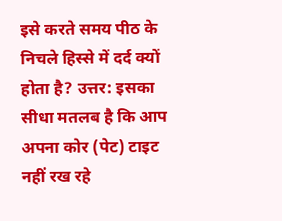इसे करते समय पीठ के निचले हिस्से में दर्द क्यों होता है? उत्तर: इसका सीधा मतलब है कि आप अपना कोर (पेट) टाइट नहीं रख रहे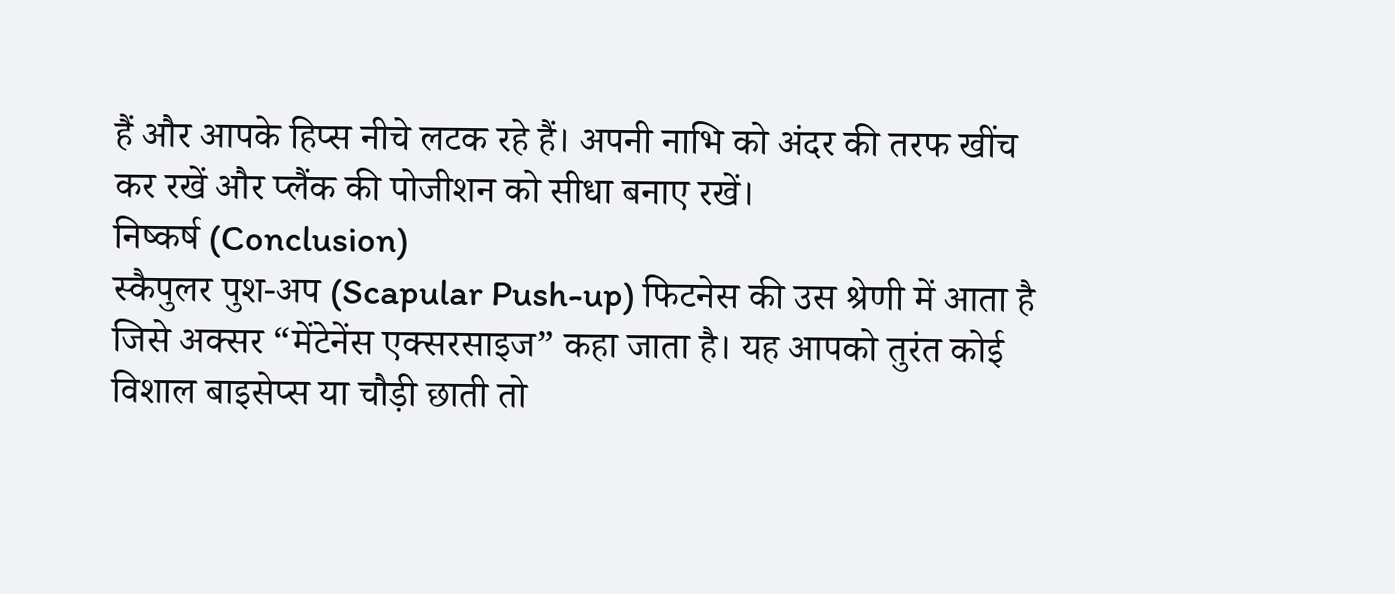हैं और आपके हिप्स नीचे लटक रहे हैं। अपनी नाभि को अंदर की तरफ खींच कर रखें और प्लैंक की पोजीशन को सीधा बनाए रखें।
निष्कर्ष (Conclusion)
स्कैपुलर पुश-अप (Scapular Push-up) फिटनेस की उस श्रेणी में आता है जिसे अक्सर “मेंटेनेंस एक्सरसाइज” कहा जाता है। यह आपको तुरंत कोई विशाल बाइसेप्स या चौड़ी छाती तो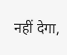नहीं देगा,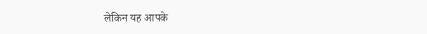लेकिन यह आपके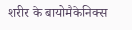शरीर के बायोमैकेनिक्स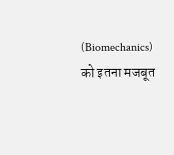(Biomechanics) को इतना मजबूत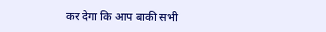कर देगा कि आप बाकी सभी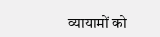व्यायामों को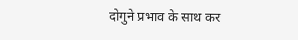दोगुने प्रभाव के साथ कर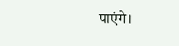पाएंगे।